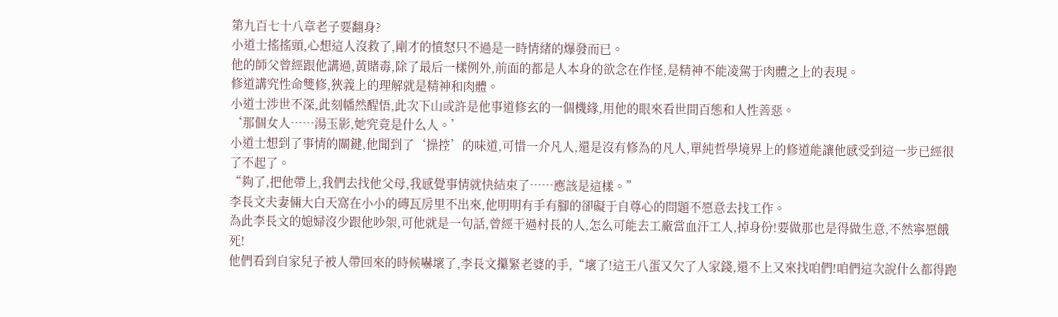第九百七十八章老子要翻身?
小道士搖搖頭,心想這人沒救了,剛才的憤怒只不過是一時情緒的爆發而已。
他的師父曾經跟他講過,黃賭毒,除了最后一樣例外,前面的都是人本身的欲念在作怪,是精神不能凌駕于肉體之上的表現。
修道講究性命雙修,狹義上的理解就是精神和肉體。
小道士涉世不深,此刻幡然醒悟,此次下山或許是他事道修玄的一個機緣,用他的眼來看世間百態和人性善惡。
‘那個女人……湯玉影,她究竟是什么人。’
小道士想到了事情的關鍵,他聞到了‘操控’的味道,可惜一介凡人,還是沒有修為的凡人,單純哲學境界上的修道能讓他感受到這一步已經很了不起了。
“夠了,把他帶上,我們去找他父母,我感覺事情就快結束了……應該是這樣。”
李長文夫妻倆大白天窩在小小的磚瓦房里不出來,他明明有手有腳的卻礙于自尊心的問題不愿意去找工作。
為此李長文的媳婦沒少跟他吵架,可他就是一句話,曾經干過村長的人,怎么可能去工廠當血汗工人,掉身份!要做那也是得做生意,不然寧愿餓死!
他們看到自家兒子被人帶回來的時候嚇壞了,李長文攥緊老婆的手,“壞了!這王八蛋又欠了人家錢,還不上又來找咱們!咱們這次說什么都得跑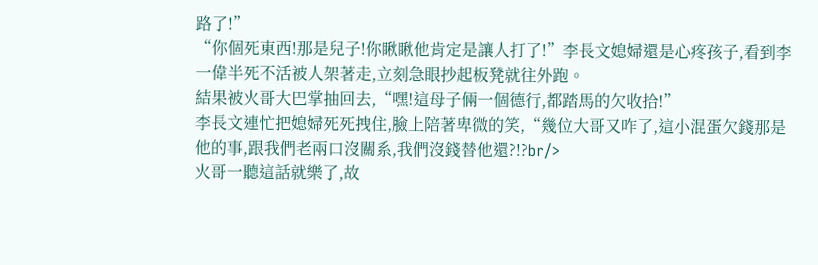路了!”
“你個死東西!那是兒子!你瞅瞅他肯定是讓人打了!”李長文媳婦還是心疼孩子,看到李一偉半死不活被人架著走,立刻急眼抄起板凳就往外跑。
結果被火哥大巴掌抽回去,“嘿!這母子倆一個德行,都踏馬的欠收拾!”
李長文連忙把媳婦死死拽住,臉上陪著卑微的笑,“幾位大哥又咋了,這小混蛋欠錢那是他的事,跟我們老兩口沒關系,我們沒錢替他還?!?br/>
火哥一聽這話就樂了,故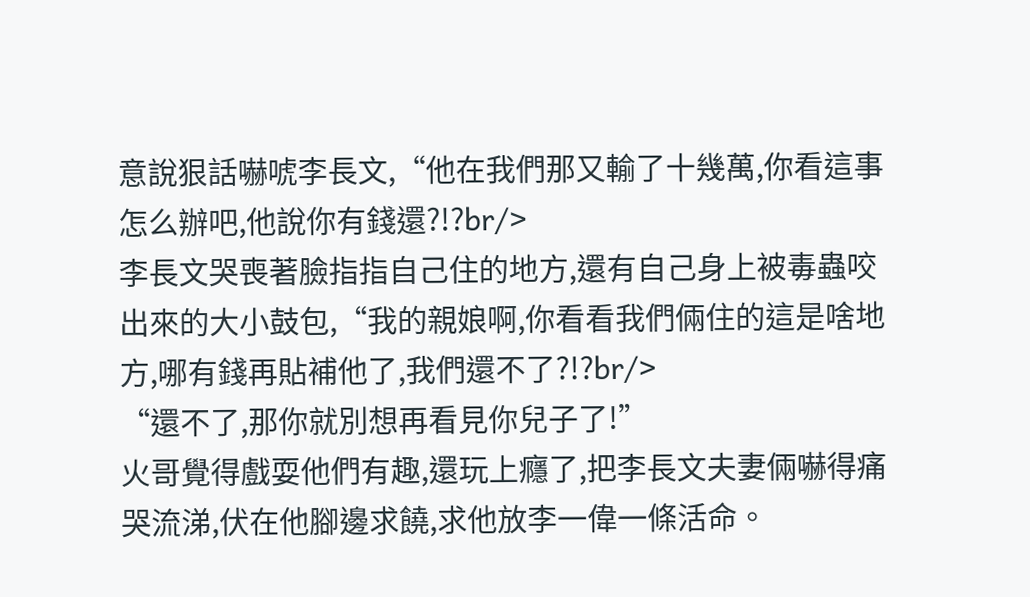意說狠話嚇唬李長文,“他在我們那又輸了十幾萬,你看這事怎么辦吧,他說你有錢還?!?br/>
李長文哭喪著臉指指自己住的地方,還有自己身上被毒蟲咬出來的大小鼓包,“我的親娘啊,你看看我們倆住的這是啥地方,哪有錢再貼補他了,我們還不了?!?br/>
“還不了,那你就別想再看見你兒子了!”
火哥覺得戲耍他們有趣,還玩上癮了,把李長文夫妻倆嚇得痛哭流涕,伏在他腳邊求饒,求他放李一偉一條活命。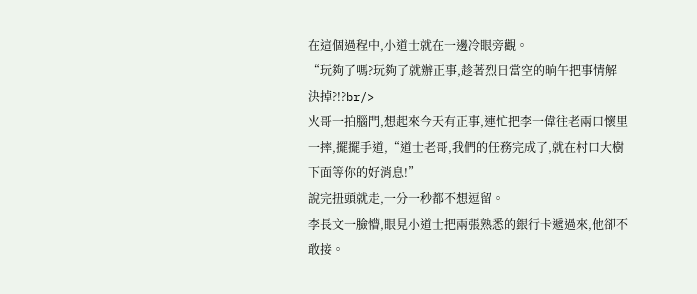在這個過程中,小道士就在一邊冷眼旁觀。
“玩夠了嗎?玩夠了就辦正事,趁著烈日當空的晌午把事情解決掉?!?br/>
火哥一拍腦門,想起來今天有正事,連忙把李一偉往老兩口懷里一摔,擺擺手道,“道士老哥,我們的任務完成了,就在村口大樹下面等你的好消息!”
說完扭頭就走,一分一秒都不想逗留。
李長文一臉懵,眼見小道士把兩張熟悉的銀行卡遞過來,他卻不敢接。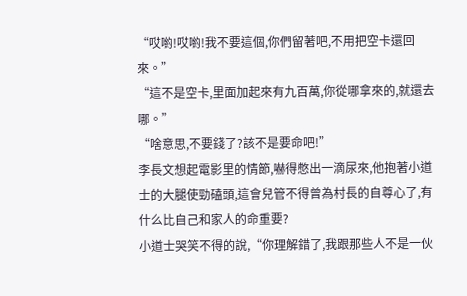“哎喲!哎喲!我不要這個,你們留著吧,不用把空卡還回來。”
“這不是空卡,里面加起來有九百萬,你從哪拿來的,就還去哪。”
“啥意思,不要錢了?該不是要命吧!”
李長文想起電影里的情節,嚇得憋出一滴尿來,他抱著小道士的大腿使勁磕頭,這會兒管不得曾為村長的自尊心了,有什么比自己和家人的命重要?
小道士哭笑不得的說,“你理解錯了,我跟那些人不是一伙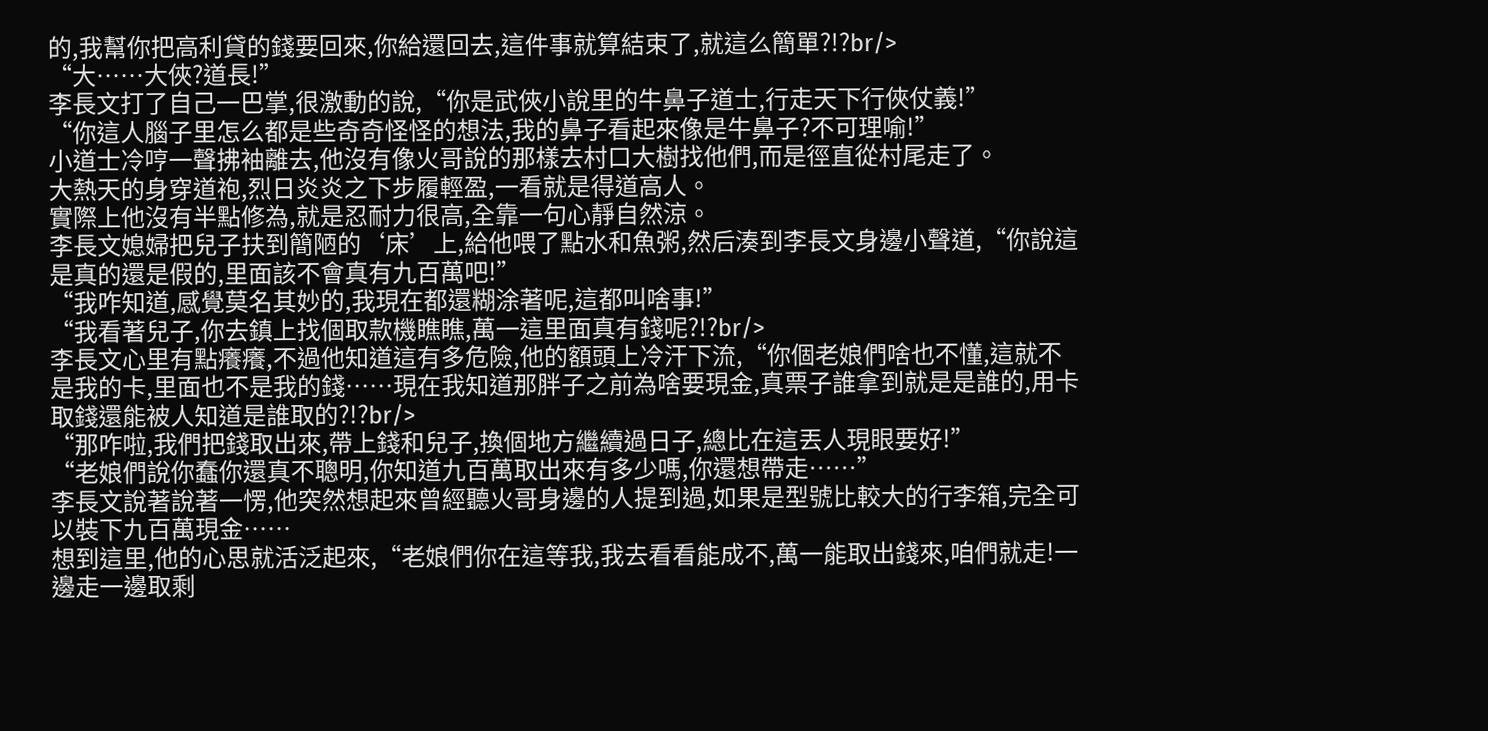的,我幫你把高利貸的錢要回來,你給還回去,這件事就算結束了,就這么簡單?!?br/>
“大……大俠?道長!”
李長文打了自己一巴掌,很激動的說,“你是武俠小說里的牛鼻子道士,行走天下行俠仗義!”
“你這人腦子里怎么都是些奇奇怪怪的想法,我的鼻子看起來像是牛鼻子?不可理喻!”
小道士冷哼一聲拂袖離去,他沒有像火哥說的那樣去村口大樹找他們,而是徑直從村尾走了。
大熱天的身穿道袍,烈日炎炎之下步履輕盈,一看就是得道高人。
實際上他沒有半點修為,就是忍耐力很高,全靠一句心靜自然涼。
李長文媳婦把兒子扶到簡陋的‘床’上,給他喂了點水和魚粥,然后湊到李長文身邊小聲道,“你說這是真的還是假的,里面該不會真有九百萬吧!”
“我咋知道,感覺莫名其妙的,我現在都還糊涂著呢,這都叫啥事!”
“我看著兒子,你去鎮上找個取款機瞧瞧,萬一這里面真有錢呢?!?br/>
李長文心里有點癢癢,不過他知道這有多危險,他的額頭上冷汗下流,“你個老娘們啥也不懂,這就不是我的卡,里面也不是我的錢……現在我知道那胖子之前為啥要現金,真票子誰拿到就是是誰的,用卡取錢還能被人知道是誰取的?!?br/>
“那咋啦,我們把錢取出來,帶上錢和兒子,換個地方繼續過日子,總比在這丟人現眼要好!”
“老娘們說你蠢你還真不聰明,你知道九百萬取出來有多少嗎,你還想帶走……”
李長文說著說著一愣,他突然想起來曾經聽火哥身邊的人提到過,如果是型號比較大的行李箱,完全可以裝下九百萬現金……
想到這里,他的心思就活泛起來,“老娘們你在這等我,我去看看能成不,萬一能取出錢來,咱們就走!一邊走一邊取剩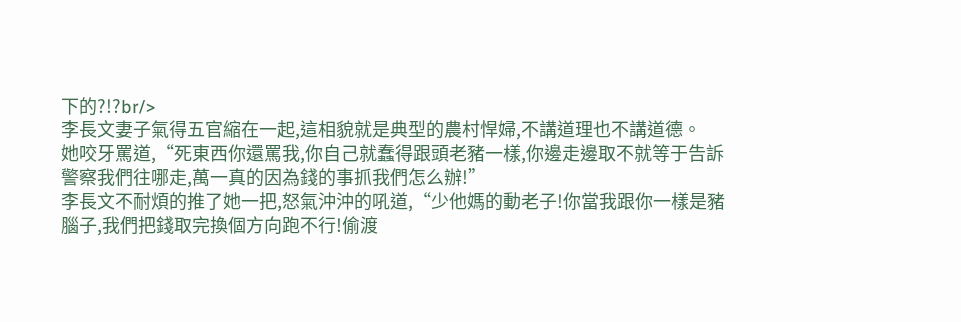下的?!?br/>
李長文妻子氣得五官縮在一起,這相貌就是典型的農村悍婦,不講道理也不講道德。
她咬牙罵道,“死東西你還罵我,你自己就蠢得跟頭老豬一樣,你邊走邊取不就等于告訴警察我們往哪走,萬一真的因為錢的事抓我們怎么辦!”
李長文不耐煩的推了她一把,怒氣沖沖的吼道,“少他媽的動老子!你當我跟你一樣是豬腦子,我們把錢取完換個方向跑不行!偷渡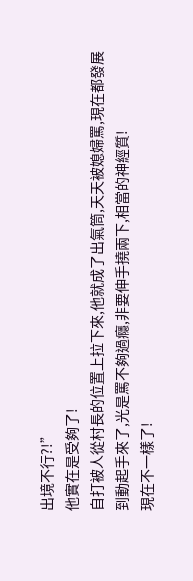出境不行?!”
他實在是受夠了!
自打被人從村長的位置上拉下來,他就成了出氣筒,天天被媳婦罵,現在都發展到動起手來了,光是罵不夠過癮,非要伸手撓兩下,相當的神經質!
現在不一樣了!